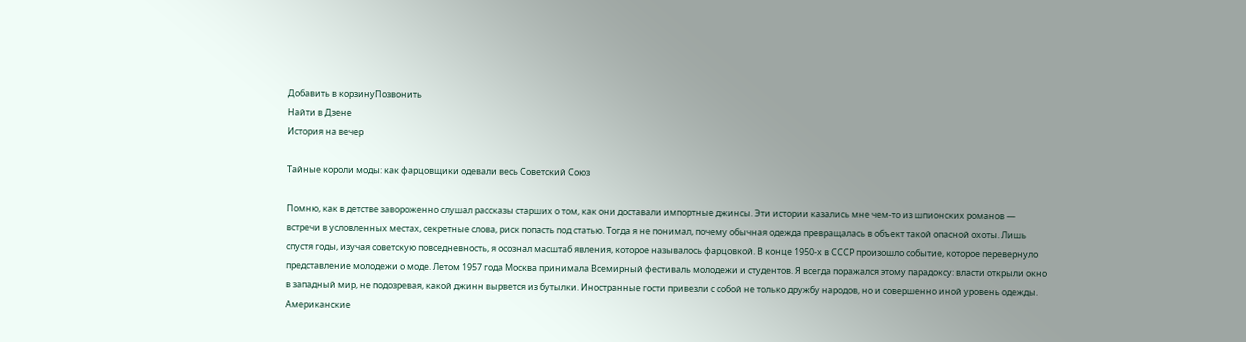Добавить в корзинуПозвонить
Найти в Дзене
История на вечер

Тайные короли моды: как фарцовщики одевали весь Советский Союз

Помню, как в детстве завороженно слушал рассказы старших о том, как они доставали импортные джинсы. Эти истории казались мне чем-то из шпионских романов — встречи в условленных местах, секретные слова, риск попасть под статью. Тогда я не понимал, почему обычная одежда превращалась в объект такой опасной охоты. Лишь спустя годы, изучая советскую повседневность, я осознал масштаб явления, которое называлось фарцовкой. В конце 1950-х в СССР произошло событие, которое перевернуло представление молодежи о моде. Летом 1957 года Москва принимала Всемирный фестиваль молодежи и студентов. Я всегда поражался этому парадоксу: власти открыли окно в западный мир, не подозревая, какой джинн вырвется из бутылки. Иностранные гости привезли с собой не только дружбу народов, но и совершенно иной уровень одежды. Американские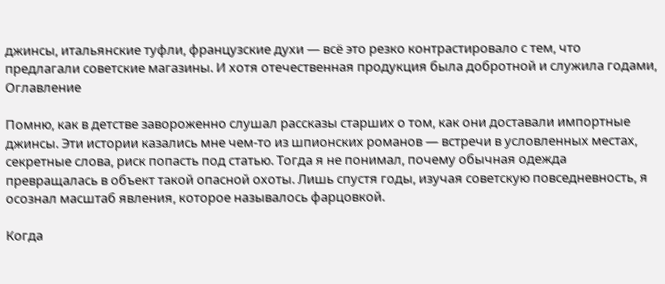джинсы, итальянские туфли, французские духи — всё это резко контрастировало с тем, что предлагали советские магазины. И хотя отечественная продукция была добротной и служила годами,
Оглавление

Помню, как в детстве завороженно слушал рассказы старших о том, как они доставали импортные джинсы. Эти истории казались мне чем-то из шпионских романов — встречи в условленных местах, секретные слова, риск попасть под статью. Тогда я не понимал, почему обычная одежда превращалась в объект такой опасной охоты. Лишь спустя годы, изучая советскую повседневность, я осознал масштаб явления, которое называлось фарцовкой.

Когда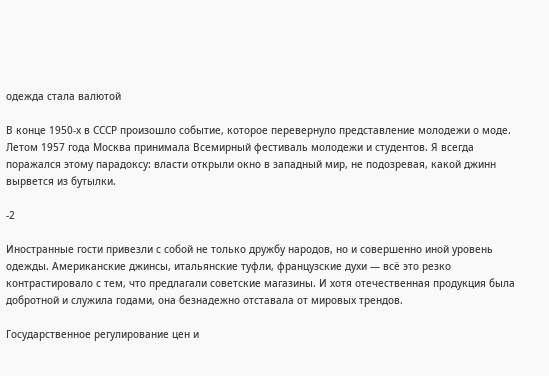одежда стала валютой

В конце 1950-х в СССР произошло событие, которое перевернуло представление молодежи о моде. Летом 1957 года Москва принимала Всемирный фестиваль молодежи и студентов. Я всегда поражался этому парадоксу: власти открыли окно в западный мир, не подозревая, какой джинн вырвется из бутылки.

-2

Иностранные гости привезли с собой не только дружбу народов, но и совершенно иной уровень одежды. Американские джинсы, итальянские туфли, французские духи — всё это резко контрастировало с тем, что предлагали советские магазины. И хотя отечественная продукция была добротной и служила годами, она безнадежно отставала от мировых трендов.

Государственное регулирование цен и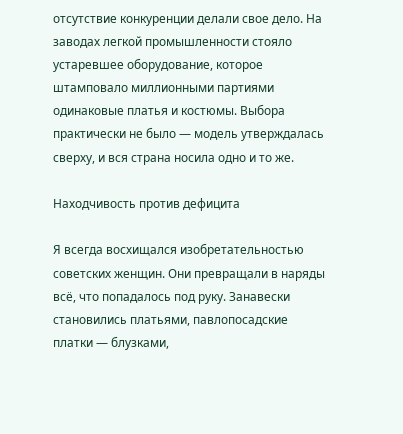отсутствие конкуренции делали свое дело. На заводах легкой промышленности стояло устаревшее оборудование, которое штамповало миллионными партиями одинаковые платья и костюмы. Выбора практически не было — модель утверждалась сверху, и вся страна носила одно и то же.

Находчивость против дефицита

Я всегда восхищался изобретательностью советских женщин. Они превращали в наряды всё, что попадалось под руку. Занавески становились платьями, павлопосадские платки — блузками,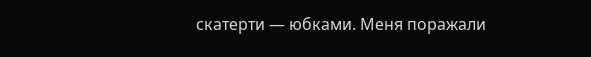скатерти — юбками. Меня поражали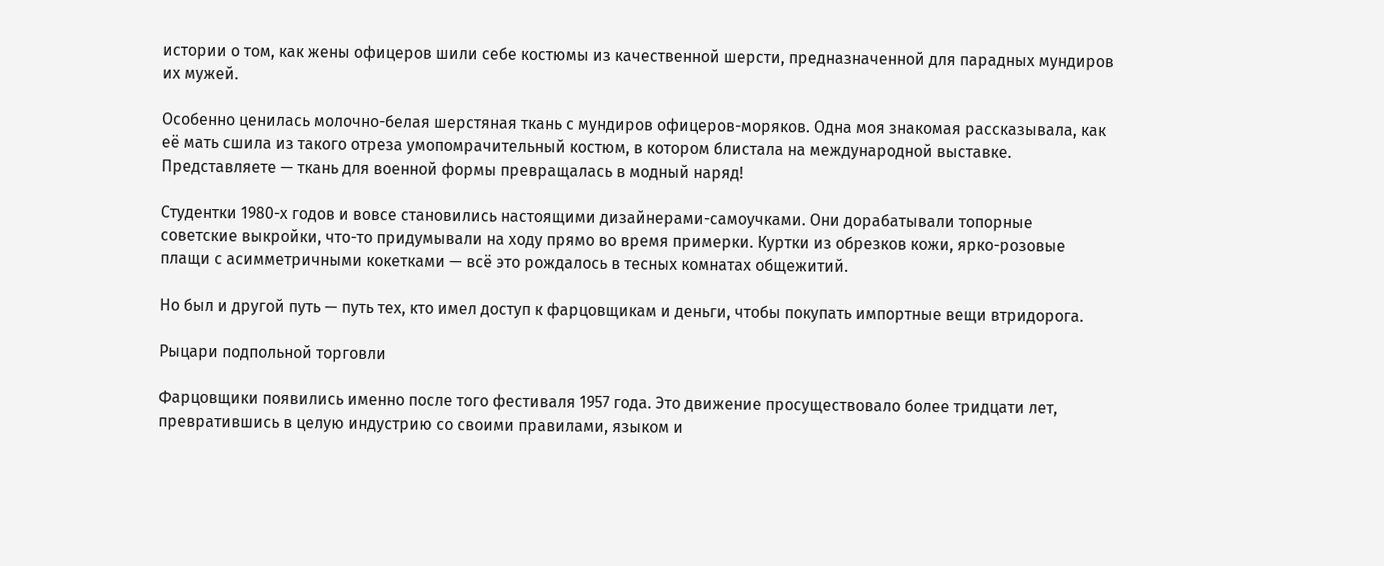истории о том, как жены офицеров шили себе костюмы из качественной шерсти, предназначенной для парадных мундиров их мужей.

Особенно ценилась молочно-белая шерстяная ткань с мундиров офицеров-моряков. Одна моя знакомая рассказывала, как её мать сшила из такого отреза умопомрачительный костюм, в котором блистала на международной выставке. Представляете — ткань для военной формы превращалась в модный наряд!

Студентки 1980-х годов и вовсе становились настоящими дизайнерами-самоучками. Они дорабатывали топорные советские выкройки, что-то придумывали на ходу прямо во время примерки. Куртки из обрезков кожи, ярко-розовые плащи с асимметричными кокетками — всё это рождалось в тесных комнатах общежитий.

Но был и другой путь — путь тех, кто имел доступ к фарцовщикам и деньги, чтобы покупать импортные вещи втридорога.

Рыцари подпольной торговли

Фарцовщики появились именно после того фестиваля 1957 года. Это движение просуществовало более тридцати лет, превратившись в целую индустрию со своими правилами, языком и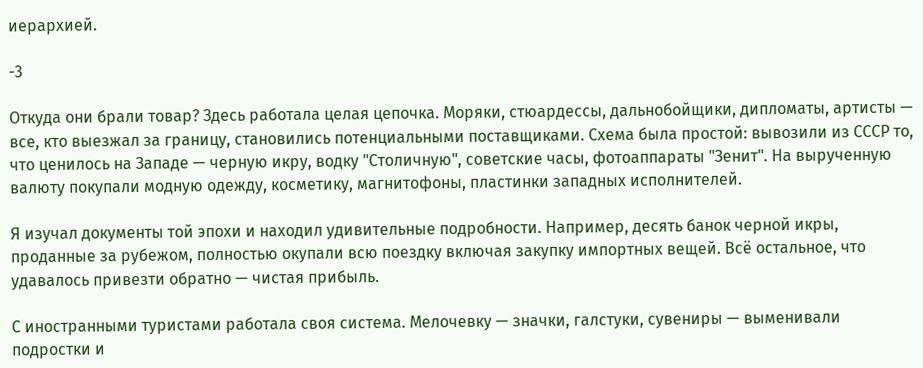иерархией.

-3

Откуда они брали товар? Здесь работала целая цепочка. Моряки, стюардессы, дальнобойщики, дипломаты, артисты — все, кто выезжал за границу, становились потенциальными поставщиками. Схема была простой: вывозили из СССР то, что ценилось на Западе — черную икру, водку "Столичную", советские часы, фотоаппараты "Зенит". На вырученную валюту покупали модную одежду, косметику, магнитофоны, пластинки западных исполнителей.

Я изучал документы той эпохи и находил удивительные подробности. Например, десять банок черной икры, проданные за рубежом, полностью окупали всю поездку включая закупку импортных вещей. Всё остальное, что удавалось привезти обратно — чистая прибыль.

С иностранными туристами работала своя система. Мелочевку — значки, галстуки, сувениры — выменивали подростки и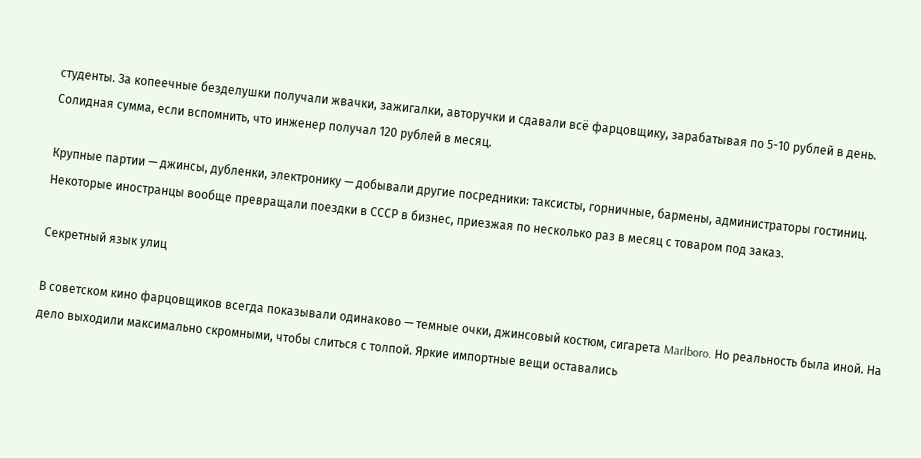студенты. За копеечные безделушки получали жвачки, зажигалки, авторучки и сдавали всё фарцовщику, зарабатывая по 5-10 рублей в день. Солидная сумма, если вспомнить, что инженер получал 120 рублей в месяц.

Крупные партии — джинсы, дубленки, электронику — добывали другие посредники: таксисты, горничные, бармены, администраторы гостиниц. Некоторые иностранцы вообще превращали поездки в СССР в бизнес, приезжая по несколько раз в месяц с товаром под заказ.

Секретный язык улиц

В советском кино фарцовщиков всегда показывали одинаково — темные очки, джинсовый костюм, сигарета Marlboro. Но реальность была иной. На дело выходили максимально скромными, чтобы слиться с толпой. Яркие импортные вещи оставались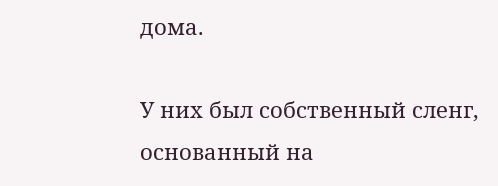дома.

У них был собственный сленг, основанный на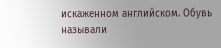искаженном английском. Обувь называли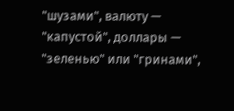"шузами", валюту — "капустой", доллары — "зеленью" или "гринами",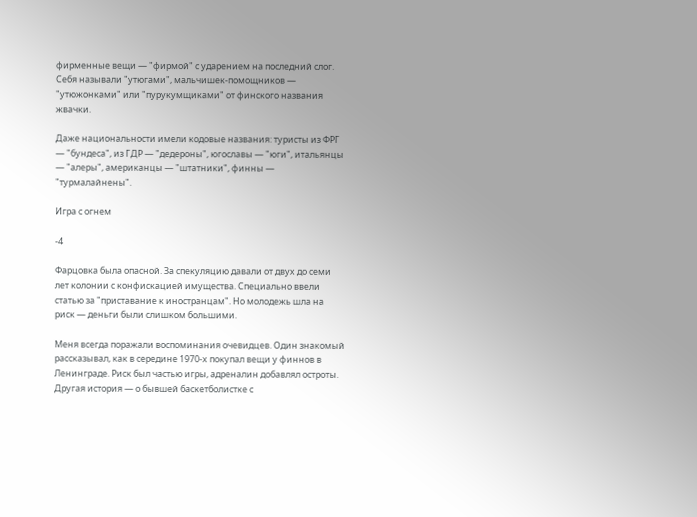фирменные вещи — "фирмой" с ударением на последний слог. Себя называли "утюгами", мальчишек-помощников — "утюжонками" или "пурукумщиками" от финского названия жвачки.

Даже национальности имели кодовые названия: туристы из ФРГ — "бундеса", из ГДР — "дедероны", югославы — "юги", итальянцы — "алеры", американцы — "штатники", финны — "турмалайнены".

Игра с огнем

-4

Фарцовка была опасной. За спекуляцию давали от двух до семи лет колонии с конфискацией имущества. Специально ввели статью за "приставание к иностранцам". Но молодежь шла на риск — деньги были слишком большими.

Меня всегда поражали воспоминания очевидцев. Один знакомый рассказывал, как в середине 1970-х покупал вещи у финнов в Ленинграде. Риск был частью игры, адреналин добавлял остроты. Другая история — о бывшей баскетболистке с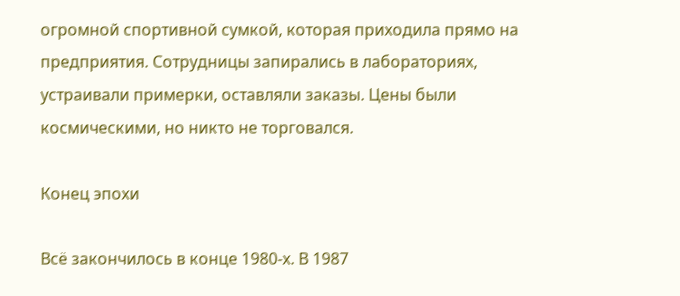огромной спортивной сумкой, которая приходила прямо на предприятия. Сотрудницы запирались в лабораториях, устраивали примерки, оставляли заказы. Цены были космическими, но никто не торговался.

Конец эпохи

Всё закончилось в конце 1980-х. В 1987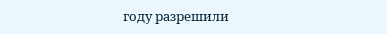году разрешили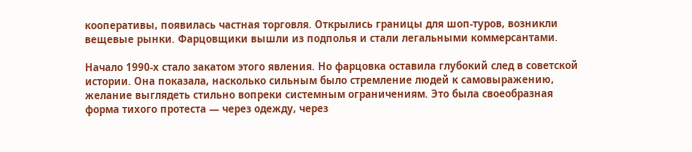кооперативы, появилась частная торговля. Открылись границы для шоп-туров, возникли вещевые рынки. Фарцовщики вышли из подполья и стали легальными коммерсантами.

Начало 1990-х стало закатом этого явления. Но фарцовка оставила глубокий след в советской истории. Она показала, насколько сильным было стремление людей к самовыражению, желание выглядеть стильно вопреки системным ограничениям. Это была своеобразная форма тихого протеста — через одежду, через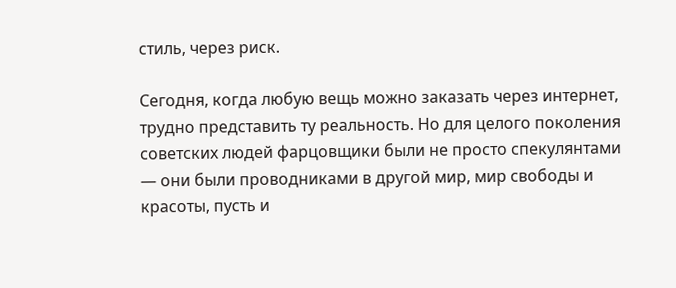стиль, через риск.

Сегодня, когда любую вещь можно заказать через интернет, трудно представить ту реальность. Но для целого поколения советских людей фарцовщики были не просто спекулянтами — они были проводниками в другой мир, мир свободы и красоты, пусть и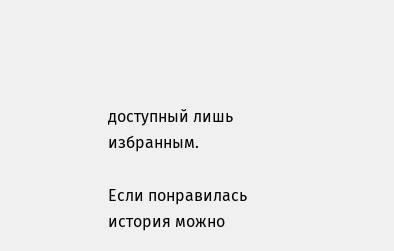доступный лишь избранным.

Если понравилась история можно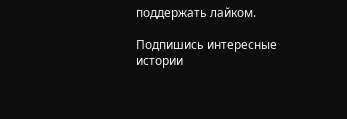поддержать лайком.

Подпишись интересные истории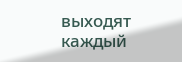выходят каждый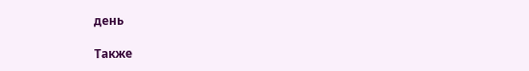день

Также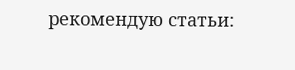рекомендую статьи: